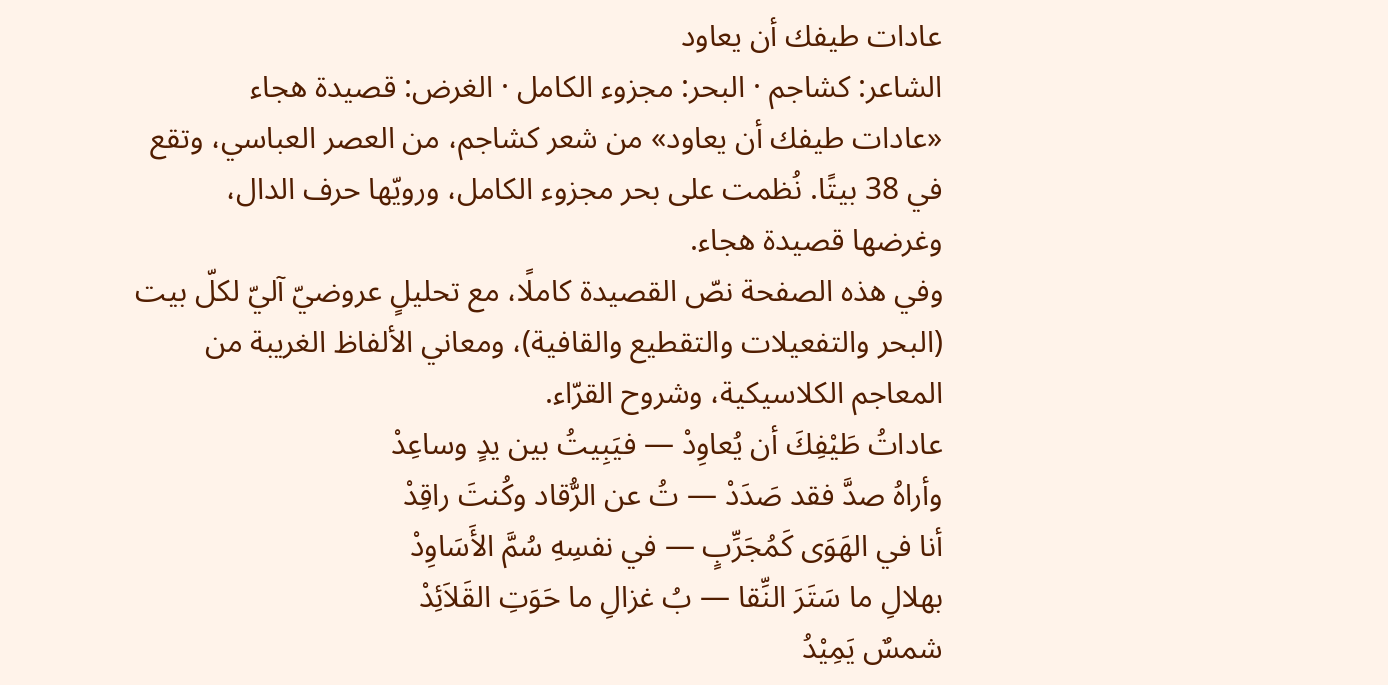عادات طيفك أن يعاود
الشاعر: كشاجم · البحر: مجزوء الكامل · الغرض: قصيدة هجاء
«عادات طيفك أن يعاود» من شعر كشاجم، من العصر العباسي، وتقع في 38 بيتًا. نُظمت على بحر مجزوء الكامل، ورويّها حرف الدال، وغرضها قصيدة هجاء.
وفي هذه الصفحة نصّ القصيدة كاملًا، مع تحليلٍ عروضيّ آليّ لكلّ بيت (البحر والتفعيلات والتقطيع والقافية)، ومعاني الألفاظ الغريبة من المعاجم الكلاسيكية، وشروح القرّاء.
عاداتُ طَيْفِكَ أن يُعاوِدْ — فيَبِيتُ بين يدٍ وساعِدْ
وأراهُ صدَّ فقد صَدَدْ — تُ عن الرُّقاد وكُنتَ راقِدْ
أنا في الهَوَى كَمُجَرِّبٍ — في نفسِهِ سُمَّ الأَسَاوِدْ
بهلالِ ما سَتَرَ النِّقا — بُ غزالِ ما حَوَتِ القَلاَئِدْ
شمسٌ يَمِيْدُ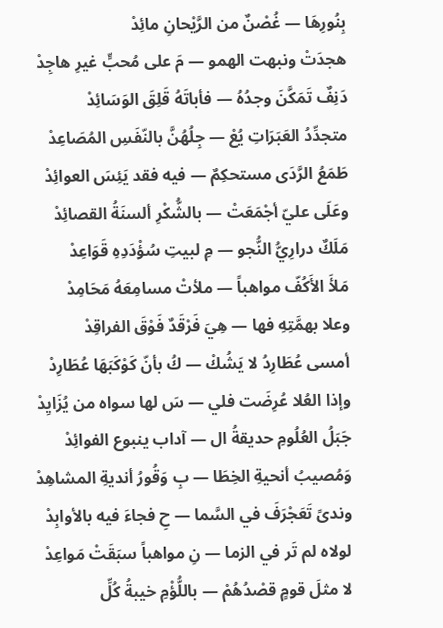بِنُورِهَا — غُصْنٌ من الرَّيْحانِ مائِدْ
هجدَتْ ونبهت الهمو — مَ على مُحبٍّ غيرِ هاجِدْ
دَنِفٌ تَمَكَّنَ وجدُهُ — فأباتَهُ قَلِقَ الوَسَائِدْ
متجدِّدُ العَبَرَاتِ يُعْ — جِلُهُنَّ بالنّفَسِ المُصَاعِدْ
طَمَعُ الرَّدَى مستحكِمٌ — فيه فقد يَئِسَ العوائِدْ
وعَلَى عليّ أجْمَعَتْ — بالشُّكْرِ ألسنَةُ القصائِدْ
مَلَكٌ درارِيُّ النُّجو — مِ لبيتِ سُؤْدَدِهِ قَوَاعِدْ
مَلأَ الأَكُفّ مواهباً — ملأتْ مسامِعَهُ مَحَامِدْ
وعلا بهمَّتِهِ فها — هِيَ فَرْقَدٌ فَوْقَ الفراقِدْ
أمسى عُطَارِدُ لا يَشُكْ — كُ بأنّ كَوْكَبَهَا عُطَارِدْ
وإذا العُلا عُرِضَت فلي — سَ لها سواه من يُزَايِدْ
جَبَلُ العُلُومِ حديقةُ ال — آداب ينبوع الفوائِدْ
وَمُصيبُ أنحيةِ الخِطَا — بِ وَقُورُ أنديةِ المشاهِدْ
وندىً تَعَجْرَفَ في السَّما — حِ فجاءَ فيه بالأوابِدْ
لولاه لم تَر في الزما — نِ مواهباً سبَقَتْ مَواعِدْ
لا مثلَ قومٍ قصْدُهُمْ — باللُّؤْمِ خيبةُ كُلِّ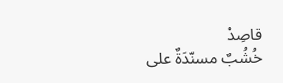قاصِدْ
خُشُبٌ مسنّدَةٌ على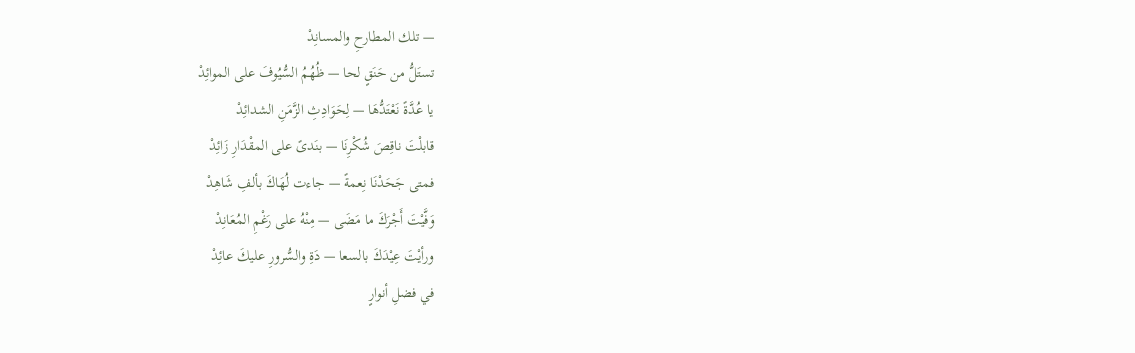— تلك المطارحِ والمسانِدْ
تستَلُّ من حَنَقٍ لحا — ظُهُمُ السُّيُوفَ على الموائِدْ
يا عُدَّةً نَعْتَدُّهَا — لِحَوَادِثِ الزَّمَنِ الشدائِدْ
قابلْتَ ناقِصَ شُكْرِنَا — بنَدىً على المقْدَارِ زَائِدْ
فمتى جَحَدْنَا نِعمةً — جاءت لُهَاكَ بألفِ شَاهِدْ
وَفَّيْتَ أَجْرَكَ ما مَضَى — مِنْهُ على رَغْمِ المُعَانِدْ
ورأيْتَ عِيْدَكَ بالسعا — دَةِ والسُّرورِ عليكَ عائِدْ
في فضلِ أنوارٍ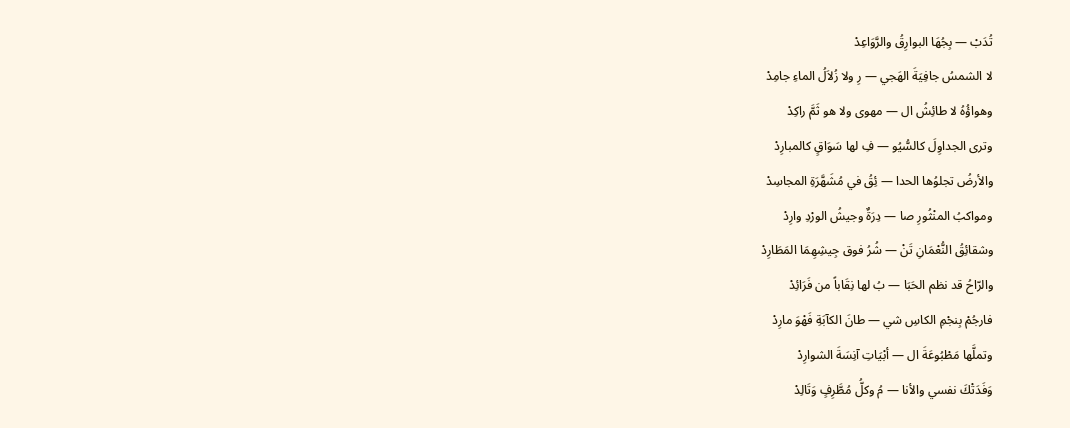تُدَبْ — بِجُهَا البوارِقُ والرَّوَاعِدْ
لا الشمسُ جافِيَةَ الهَجي — رِ ولا زُلاَلُ الماءِ جامِدْ
وهواؤُهُ لا طائِشُ ال — مهوى ولا هو ثَمَّ راكِدْ
وترى الجداوِلَ كالسُّيُو — فِ لها سَوَاقٍ كالمبارِدْ
والأرضُ تجلوُها الحدا — ئِقُ في مُشَهَّرَةِ المجاسِدْ
ومواكبُ المنْثُورِ صا — دِرَةٌ وجيشُ الورْدِ وارِدْ
وشقائِقُ النُّعْمَانِ تَنْ — شُرُ فوق جِيشِهِمَا المَطَارِدْ
والرّاحُ قد نظم الحَبَا — بُ لها نِقَاباً من فَرَائِدْ
فارجُمْ بِنجْمِ الكاسِ شي — طانَ الكآبَةِ فَهْوَ مارِدْ
وتملَّها مَطْبُوعَةَ ال — أبْيَاتِ آنِسَةَ الشوارِدْ
وَفَدَتْكَ نفسي والأنا — مُ وكلُّ مُطَّرِفٍ وَتَالِدْ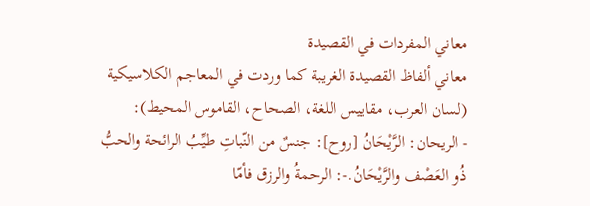معاني المفردات في القصيدة
معاني ألفاظ القصيدة الغريبة كما وردت في المعاجم الكلاسيكية (لسان العرب، مقاييس اللغة، الصحاح، القاموس المحيط):
- الريحان: الرَّيْحَانُ [روح]: جنسٌ من النّباتِ طيِّبُ الرائحة والحبُّ ذُو العَصْف والرَّيْحَانُ.-: الرحمةُ والرزق فأمّا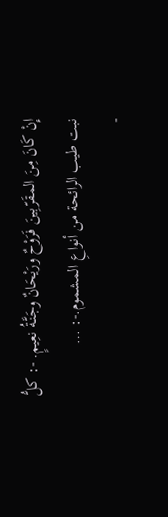إِنْ كَانَ مِنَ المقَرّبِينَ فَرَوْحٌ ورَيْحَانٌ وجَنَّةُ نعِيمٍ. -: كلُّ نبت طيب الرائحة من أنواعِ المشموم.-: …
-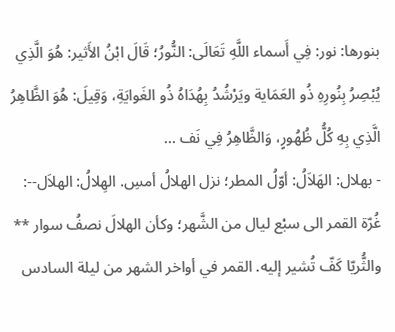بنورها: نور: فِي أَسماء اللَّهِ تَعَالَى: النُّورُ؛ قَالَ ابْنُ الأَثير: هُوَ الَّذِي يُبْصِرُ بِنُورِهِ ذُو العَمَاية ويَرْشُدُ بِهُدَاهُ ذُو الغَوايَةِ، وَقِيلَ: هُوَ الظَّاهِرُ الَّذِي بِهِ كُلُّ ظُهُورٍ، وَالظَّاهِرُ فِي نَف …
- بهلال: الهَلاَلُ: أوّلُ المطر؛ نزل الهلالُ أمسِ. الهِلالُ: الهلاَل--: غُرّة القمر الى سبْع ليال من الشَّهر؛ وكأن الهلالَ نصفُ سوار ** والثُّريّا كَفّ تُشير إليه. القمر في أواخر الشهر من ليلة السادس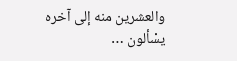والعشرين منه إلى آخره يسْألون …